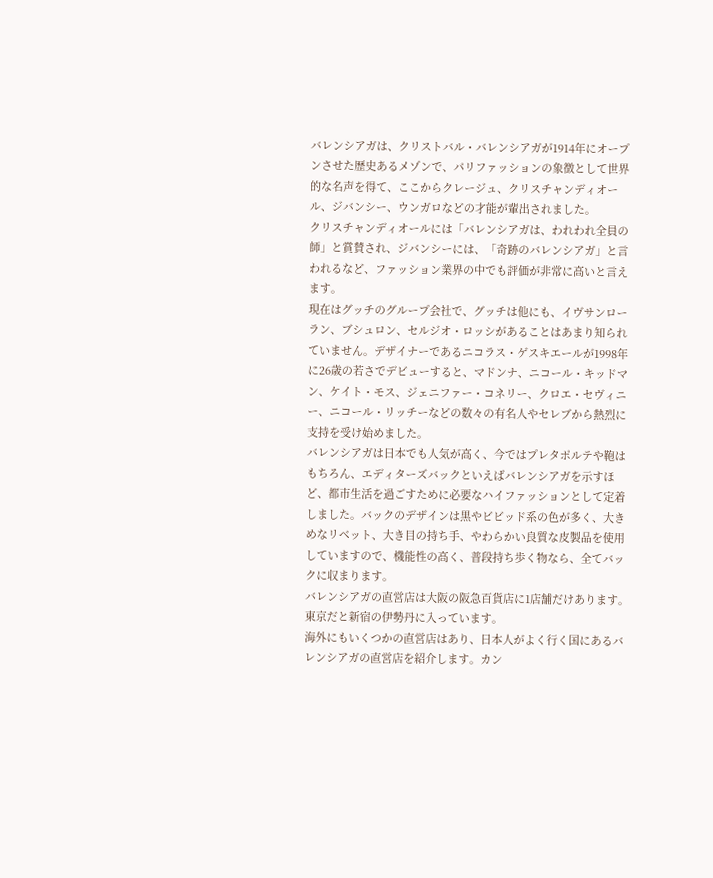バレンシアガは、クリストバル・バレンシアガが1914年にオープンさせた歴史あるメゾンで、パリファッションの象徴として世界的な名声を得て、ここからクレージュ、クリスチャンディオール、ジバンシー、ウンガロなどの才能が輩出されました。
クリスチャンディオールには「バレンシアガは、われわれ全員の師」と賞賛され、ジバンシーには、「奇跡のバレンシアガ」と言われるなど、ファッション業界の中でも評価が非常に高いと言えます。
現在はグッチのグループ会社で、グッチは他にも、イヴサンローラン、ブシュロン、セルジオ・ロッシがあることはあまり知られていません。デザイナーであるニコラス・ゲスキエールが1998年に26歳の若さでデビューすると、マドンナ、ニコール・キッドマン、ケイト・モス、ジェニファー・コネリー、クロエ・セヴィニー、ニコール・リッチーなどの数々の有名人やセレブから熱烈に支持を受け始めました。
バレンシアガは日本でも人気が高く、今ではプレタポルテや鞄はもちろん、エディターズバックといえばバレンシアガを示すほど、都市生活を過ごすために必要なハイファッションとして定着しました。バックのデザインは黒やビビッド系の色が多く、大きめなリベット、大き目の持ち手、やわらかい良質な皮製品を使用していますので、機能性の高く、普段持ち歩く物なら、全てバックに収まります。
バレンシアガの直営店は大阪の阪急百貨店に1店舗だけあります。東京だと新宿の伊勢丹に入っています。
海外にもいくつかの直営店はあり、日本人がよく行く国にあるバレンシアガの直営店を紹介します。カン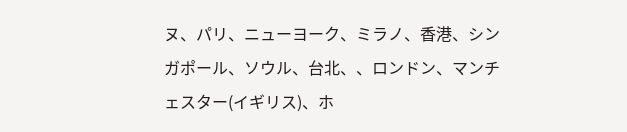ヌ、パリ、ニューヨーク、ミラノ、香港、シンガポール、ソウル、台北、、ロンドン、マンチェスター(イギリス)、ホ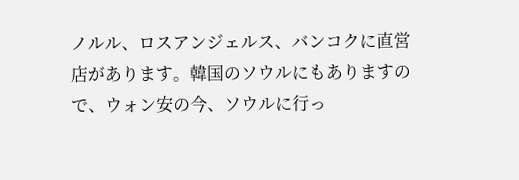ノルル、ロスアンジェルス、バンコクに直営店があります。韓国のソウルにもありますので、ウォン安の今、ソウルに行っ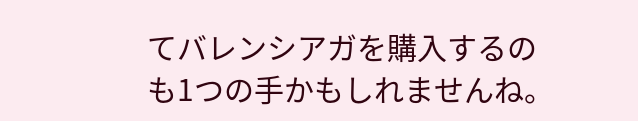てバレンシアガを購入するのも1つの手かもしれませんね。